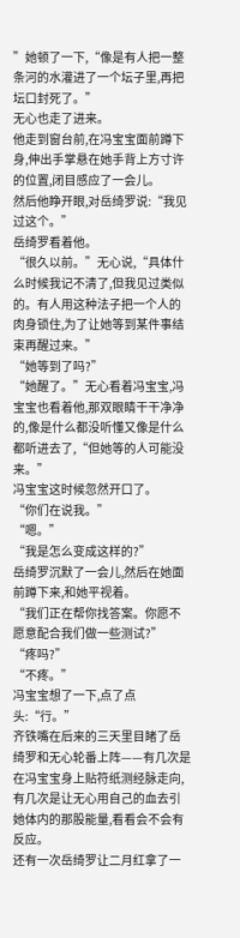”她顿了一下,“像是有人把一整条河的水灌进了一个坛子里,再把坛口封死了。”
无心也走了进来。
他走到窗台前,在冯宝宝面前蹲下身,伸出手掌悬在她手背上方寸许的位置,闭目感应了一会儿。
然后他睁开眼,对岳绮罗说:“我见过这个。”
岳绮罗看着他。
“很久以前。”无心说,“具体什么时候我记不清了,但我见过类似的。有人用这种法子把一个人的肉身锁住,为了让她等到某件事结束再醒过来。”
“她等到了吗?”
“她醒了。”无心看着冯宝宝,冯宝宝也看着他,那双眼睛干干净净的,像是什么都没听懂又像是什么都听进去了,“但她等的人可能没来。”
冯宝宝这时候忽然开口了。
“你们在说我。”
“嗯。”
“我是怎么变成这样的?”
岳绮罗沉默了一会儿,然后在她面前蹲下来,和她平视着。
“我们正在帮你找答案。你愿不愿意配合我们做一些测试?”
“疼吗?”
“不疼。”
冯宝宝想了一下,点了点头:“行。”
齐铁嘴在后来的三天里目睹了岳绮罗和无心轮番上阵——有几次是在冯宝宝身上贴符纸测经脉走向,有几次是让无心用自己的血去引她体内的那股能量,看看会不会有反应。
还有一次岳绮罗让二月红拿了一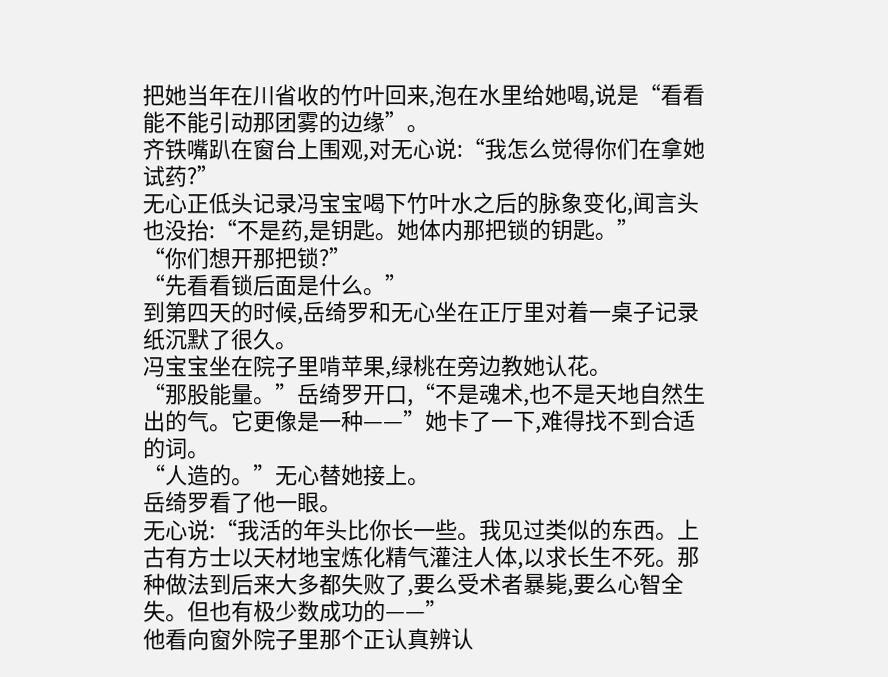把她当年在川省收的竹叶回来,泡在水里给她喝,说是“看看能不能引动那团雾的边缘”。
齐铁嘴趴在窗台上围观,对无心说:“我怎么觉得你们在拿她试药?”
无心正低头记录冯宝宝喝下竹叶水之后的脉象变化,闻言头也没抬:“不是药,是钥匙。她体内那把锁的钥匙。”
“你们想开那把锁?”
“先看看锁后面是什么。”
到第四天的时候,岳绮罗和无心坐在正厅里对着一桌子记录纸沉默了很久。
冯宝宝坐在院子里啃苹果,绿桃在旁边教她认花。
“那股能量。”岳绮罗开口,“不是魂术,也不是天地自然生出的气。它更像是一种——”她卡了一下,难得找不到合适的词。
“人造的。”无心替她接上。
岳绮罗看了他一眼。
无心说:“我活的年头比你长一些。我见过类似的东西。上古有方士以天材地宝炼化精气灌注人体,以求长生不死。那种做法到后来大多都失败了,要么受术者暴毙,要么心智全失。但也有极少数成功的——”
他看向窗外院子里那个正认真辨认